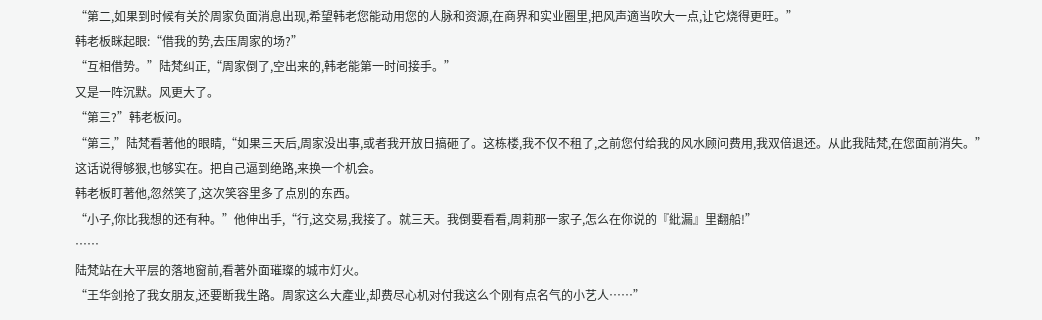“第二,如果到时候有关於周家负面消息出现,希望韩老您能动用您的人脉和资源,在商界和实业圈里,把风声適当吹大一点,让它烧得更旺。”
韩老板眯起眼:“借我的势,去压周家的场?”
“互相借势。”陆梵纠正,“周家倒了,空出来的,韩老能第一时间接手。”
又是一阵沉默。风更大了。
“第三?”韩老板问。
“第三,”陆梵看著他的眼睛,“如果三天后,周家没出事,或者我开放日搞砸了。这栋楼,我不仅不租了,之前您付给我的风水顾问费用,我双倍退还。从此我陆梵,在您面前消失。”
这话说得够狠,也够实在。把自己逼到绝路,来换一个机会。
韩老板盯著他,忽然笑了,这次笑容里多了点別的东西。
“小子,你比我想的还有种。”他伸出手,“行,这交易,我接了。就三天。我倒要看看,周莉那一家子,怎么在你说的『紕漏』里翻船!”
……
陆梵站在大平层的落地窗前,看著外面璀璨的城市灯火。
“王华剑抢了我女朋友,还要断我生路。周家这么大產业,却费尽心机对付我这么个刚有点名气的小艺人……”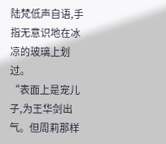陆梵低声自语,手指无意识地在冰凉的玻璃上划过。
“表面上是宠儿子,为王华剑出气。但周莉那样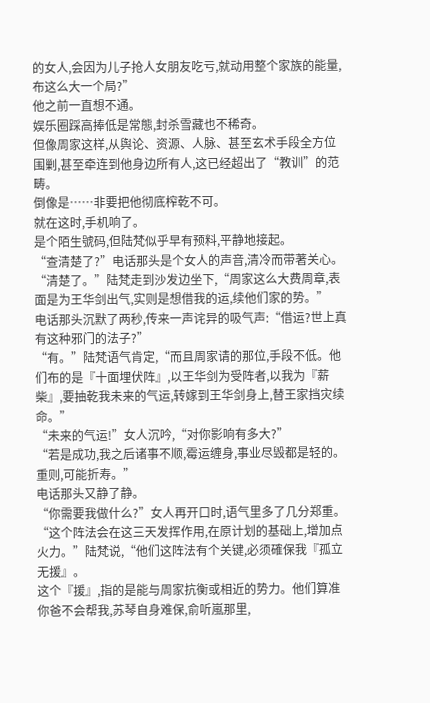的女人,会因为儿子抢人女朋友吃亏,就动用整个家族的能量,布这么大一个局?”
他之前一直想不通。
娱乐圈踩高捧低是常態,封杀雪藏也不稀奇。
但像周家这样,从舆论、资源、人脉、甚至玄术手段全方位围剿,甚至牵连到他身边所有人,这已经超出了“教训”的范畴。
倒像是……非要把他彻底榨乾不可。
就在这时,手机响了。
是个陌生號码,但陆梵似乎早有预料,平静地接起。
“查清楚了?”电话那头是个女人的声音,清冷而带著关心。
“清楚了。”陆梵走到沙发边坐下,“周家这么大费周章,表面是为王华剑出气,实则是想借我的运,续他们家的势。”
电话那头沉默了两秒,传来一声诧异的吸气声:“借运?世上真有这种邪门的法子?”
“有。”陆梵语气肯定,“而且周家请的那位,手段不低。他们布的是『十面埋伏阵』,以王华剑为受阵者,以我为『薪柴』,要抽乾我未来的气运,转嫁到王华剑身上,替王家挡灾续命。”
“未来的气运!”女人沉吟,“对你影响有多大?”
“若是成功,我之后诸事不顺,霉运缠身,事业尽毁都是轻的。重则,可能折寿。”
电话那头又静了静。
“你需要我做什么?”女人再开口时,语气里多了几分郑重。
“这个阵法会在这三天发挥作用,在原计划的基础上,增加点火力。”陆梵说,“他们这阵法有个关键,必须確保我『孤立无援』。
这个『援』,指的是能与周家抗衡或相近的势力。他们算准你爸不会帮我,苏琴自身难保,俞听嵐那里,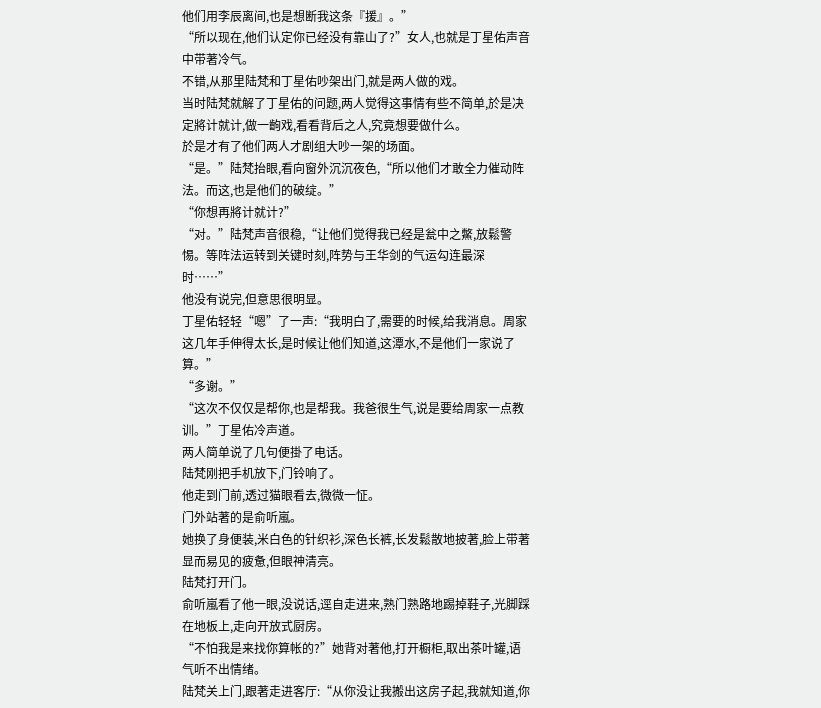他们用李辰离间,也是想断我这条『援』。”
“所以现在,他们认定你已经没有靠山了?”女人,也就是丁星佑声音中带著冷气。
不错,从那里陆梵和丁星佑吵架出门,就是两人做的戏。
当时陆梵就解了丁星佑的问题,两人觉得这事情有些不简单,於是决定將计就计,做一齣戏,看看背后之人,究竟想要做什么。
於是才有了他们两人才剧组大吵一架的场面。
“是。”陆梵抬眼,看向窗外沉沉夜色,“所以他们才敢全力催动阵法。而这,也是他们的破绽。”
“你想再將计就计?”
“对。”陆梵声音很稳,“让他们觉得我已经是瓮中之鱉,放鬆警惕。等阵法运转到关键时刻,阵势与王华剑的气运勾连最深时……”
他没有说完,但意思很明显。
丁星佑轻轻“嗯”了一声:“我明白了,需要的时候,给我消息。周家这几年手伸得太长,是时候让他们知道,这潭水,不是他们一家说了算。”
“多谢。”
“这次不仅仅是帮你,也是帮我。我爸很生气,说是要给周家一点教训。”丁星佑冷声道。
两人简单说了几句便掛了电话。
陆梵刚把手机放下,门铃响了。
他走到门前,透过猫眼看去,微微一怔。
门外站著的是俞听嵐。
她换了身便装,米白色的针织衫,深色长裤,长发鬆散地披著,脸上带著显而易见的疲惫,但眼神清亮。
陆梵打开门。
俞听嵐看了他一眼,没说话,逕自走进来,熟门熟路地踢掉鞋子,光脚踩在地板上,走向开放式厨房。
“不怕我是来找你算帐的?”她背对著他,打开橱柜,取出茶叶罐,语气听不出情绪。
陆梵关上门,跟著走进客厅:“从你没让我搬出这房子起,我就知道,你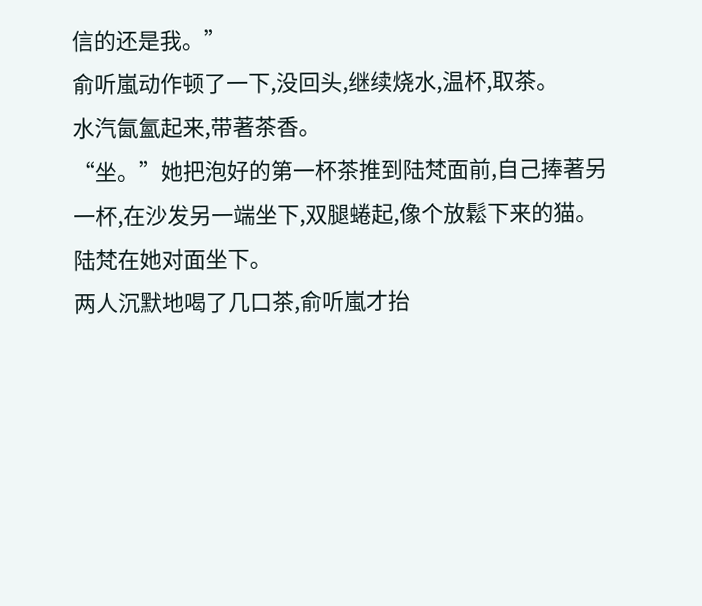信的还是我。”
俞听嵐动作顿了一下,没回头,继续烧水,温杯,取茶。
水汽氤氳起来,带著茶香。
“坐。”她把泡好的第一杯茶推到陆梵面前,自己捧著另一杯,在沙发另一端坐下,双腿蜷起,像个放鬆下来的猫。
陆梵在她对面坐下。
两人沉默地喝了几口茶,俞听嵐才抬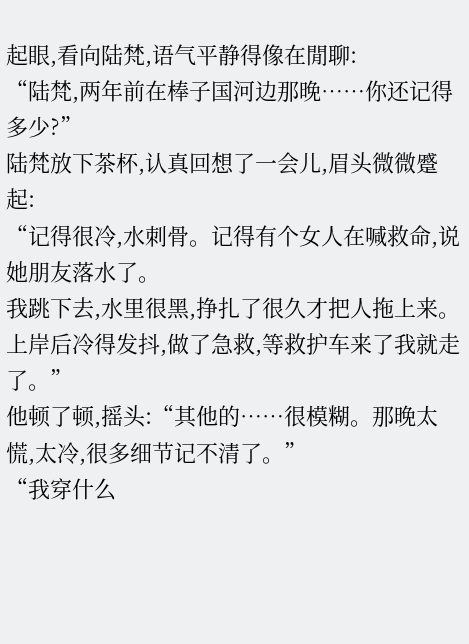起眼,看向陆梵,语气平静得像在閒聊:
“陆梵,两年前在棒子国河边那晚……你还记得多少?”
陆梵放下茶杯,认真回想了一会儿,眉头微微蹙起:
“记得很冷,水刺骨。记得有个女人在喊救命,说她朋友落水了。
我跳下去,水里很黑,挣扎了很久才把人拖上来。上岸后冷得发抖,做了急救,等救护车来了我就走了。”
他顿了顿,摇头:“其他的……很模糊。那晚太慌,太冷,很多细节记不清了。”
“我穿什么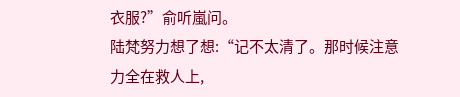衣服?”俞听嵐问。
陆梵努力想了想:“记不太清了。那时候注意力全在救人上,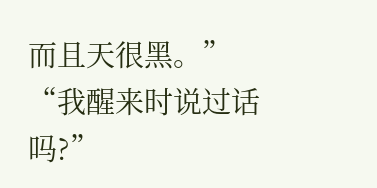而且天很黑。”
“我醒来时说过话吗?”